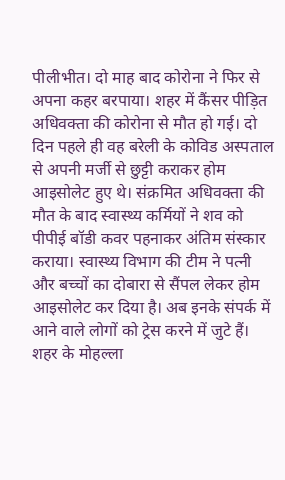पीलीभीत। दो माह बाद कोरोना ने फिर से अपना कहर बरपाया। शहर में कैंसर पीड़ित अधिवक्ता की कोरोना से मौत हो गई। दो दिन पहले ही वह बरेली के कोविड अस्पताल से अपनी मर्जी से छुट्टी कराकर होम आइसोलेट हुए थे। संक्रमित अधिवक्ता की मौत के बाद स्वास्थ्य कर्मियों ने शव को पीपीई बॉडी कवर पहनाकर अंतिम संस्कार कराया। स्वास्थ्य विभाग की टीम ने पत्नी और बच्चों का दोबारा से सैंपल लेकर होम आइसोलेट कर दिया है। अब इनके संपर्क में आने वाले लोगों को ट्रेस करने में जुटे हैं।
शहर के मोहल्ला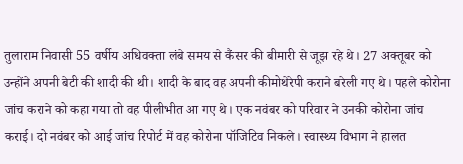तुलाराम निवासी 55 वर्षीय अधिवक्ता लंबे समय से कैंसर की बीमारी से जूझ रहे थे। 27 अक्तूबर को उन्होंने अपनी बेटी की शादी की थी। शादी के बाद वह अपनी कीमोथेरेपी कराने बरेली गए थे। पहले कोरोना जांच कराने को कहा गया तो वह पीलीभीत आ गए थे। एक नवंबर को परिवार ने उनकी कोरोना जांच कराई। दो नवंबर को आई जांच रिपोर्ट में वह कोरोना पॉजिटिव निकले। स्वास्थ्य विभाग ने हालत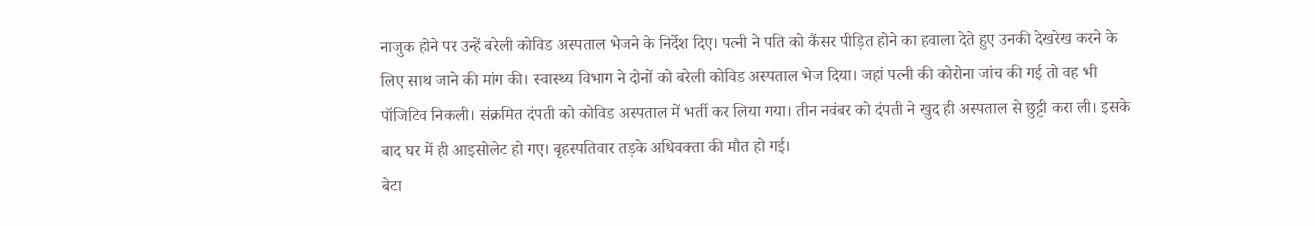नाजुक होने पर उन्हें बरेली कोविड अस्पताल भेजने के निर्देश दिए। पत्नी ने पति को कैंसर पीड़ित होने का हवाला देते हुए उनकी देखरेख करने के लिए साथ जाने की मांग की। स्वास्थ्य विभाग ने दोनों को बरेली कोविड अस्पताल भेज दिया। जहां पत्नी की कोरोना जांच की गई तो वह भी पॉजिटिव निकली। संक्रमित दंपती को कोविड अस्पताल में भर्ती कर लिया गया। तीन नवंबर को दंपती ने खुद ही अस्पताल से छुट्टी करा ली। इसके बाद घर में ही आइसोलेट हो गए। बृहस्पतिवार तड़के अधिवक्ता की मौत हो गई।
बेटा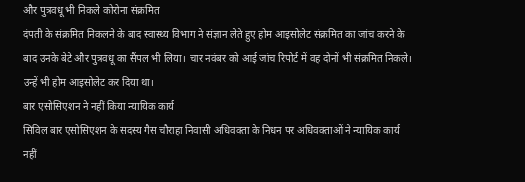और पुत्रवधू भी निकले कोरोना संक्रमित
दंपती के संक्रमित निकलने के बाद स्वास्थ्य विभाग ने संज्ञान लेते हुए होम आइसोलेट संक्रमित का जांच करने के बाद उनके बेटे और पुत्रवधू का सैंपल भी लिया। चार नवंबर को आई जांच रिपोर्ट में वह दोनों भी संक्रमित निकले। उन्हें भी होम आइसोलेट कर दिया था।
बार एसोसिएशन ने नहीं किया न्यायिक कार्य
सिविल बार एसोसिएशन के सदस्य गैस चौराहा निवासी अधिवक्ता के निधन पर अधिवक्ताओं ने न्यायिक कार्य नहीं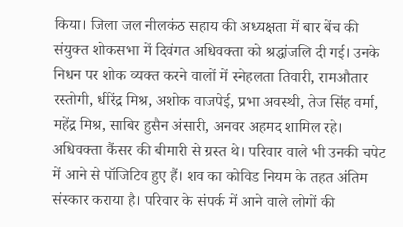किया। जिला जल नीलकंठ सहाय की अध्यक्षता में बार बेंच की संयुक्त शोकसभा में दिवंगत अधिवक्ता को श्रद्धांजलि दी गई। उनके निधन पर शोक व्यक्त करने वालों में स्नेहलता तिवारी, रामऔतार रस्तोगी, धीरेंद्र मिश्र, अशोक वाजपेई, प्रभा अवस्थी, तेज सिंह वर्मा, महेंद्र मिश्र, साबिर हुसैन अंसारी, अनवर अहमद शामिल रहे।
अधिवक्ता कैंसर की बीमारी से ग्रस्त थे। परिवार वाले भी उनकी चपेट में आने से पॉजिटिव हुए हैं। शव का कोविड नियम के तहत अंतिम संस्कार कराया है। परिवार के संपर्क में आने वाले लोगों की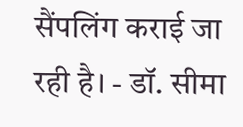सैंपलिंग कराई जा रही है। - डॉ. सीमा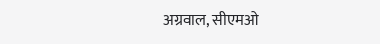अग्रवाल, सीएमओ